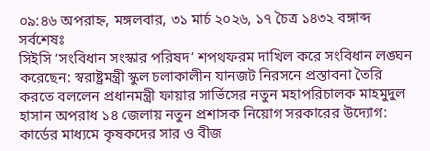০৯:৪৬ অপরাহ্ন, মঙ্গলবার, ৩১ মার্চ ২০২৬, ১৭ চৈত্র ১৪৩২ বঙ্গাব্দ
সর্বশেষঃ
সিইসি ‘সংবিধান সংস্কার পরিষদ’ শপথফরম দাখিল করে সংবিধান লঙ্ঘন করেছেন: স্বরাষ্ট্রমন্ত্রী স্কুল চলাকালীন যানজট নিরসনে প্রস্তাবনা তৈরি করতে বললেন প্রধানমন্ত্রী ফায়ার সার্ভিসের নতুন মহাপরিচালক মাহমুদুল হাসান অপরাধ ১৪ জেলায় নতুন প্রশাসক নিয়োগ সরকারের উদ্যোগ: কার্ডের মাধ্যমে কৃষকদের সার ও বীজ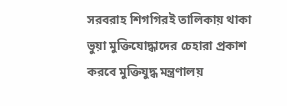সরবরাহ শিগগিরই তালিকায় থাকা ভুয়া মুক্তিযোদ্ধাদের চেহারা প্রকাশ করবে মুক্তিযুদ্ধ মন্ত্রণালয়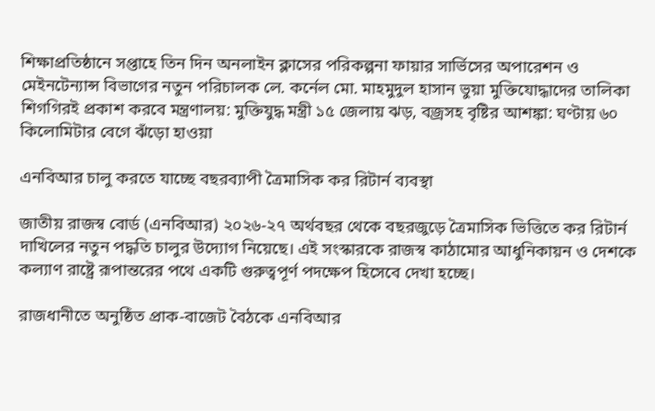শিক্ষাপ্রতিষ্ঠানে সপ্তাহে তিন দিন অনলাইন ক্লাসের পরিকল্পনা ফায়ার সার্ভিসের অপারেশন ও মেইনটেন্যান্স বিভাগের নতুন পরিচালক লে. কর্নেল মো. মাহমুদুল হাসান ভুয়া মুক্তিযোদ্ধাদের তালিকা শিগগিরই প্রকাশ করবে মন্ত্রণালয়: মুক্তিযুদ্ধ মন্ত্রী ১৫ জেলায় ঝড়, বজ্রসহ বৃষ্টির আশঙ্কা: ঘণ্টায় ৬০ কিলোমিটার বেগে ঝঁড়ো হাওয়া

এনবিআর চালু করতে যাচ্ছে বছরব্যাপী ত্রৈমাসিক কর রিটার্ন ব্যবস্থা

জাতীয় রাজস্ব বোর্ড (এনবিআর) ২০২৬-২৭ অর্থবছর থেকে বছরজুড়ে ত্রৈমাসিক ভিত্তিতে কর রিটার্ন দাখিলের নতুন পদ্ধতি চালুর উদ্যোগ নিয়েছে। এই সংস্কারকে রাজস্ব কাঠামোর আধুনিকায়ন ও দেশকে কল্যাণ রাষ্ট্রে রূপান্তরের পথে একটি গুরুত্বপূর্ণ পদক্ষেপ হিসেবে দেখা হচ্ছে।

রাজধানীতে অনুষ্ঠিত প্রাক-বাজেট বৈঠকে এনবিআর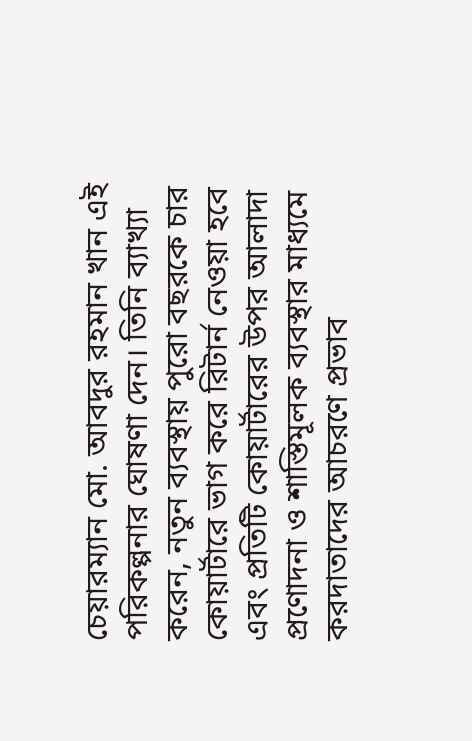চেয়ারম্যান মো. আবদুর রহমান খান এই পরিকল্পনার ঘোষণা দেন। তিনি ব্যাখ্যা করেন, নতুন ব্যবস্থায় পুরো বছরকে চার কোয়ার্টারে ভাগ করে রিটার্ন নেওয়া হবে এবং প্রতিটি কোয়ার্টারের উপর আলাদা প্রণোদনা ও শাস্তিমূলক ব্যবস্থার মাধ্যমে করদাতাদের আচরণে প্রভাব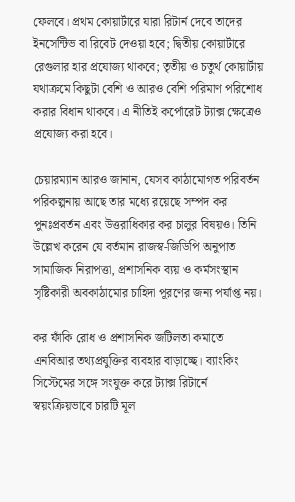ফেলবে। প্রথম কোয়ার্টারে যারা রিটার্ন দেবে তাদের ইনসেন্টিভ বা রিবেট দেওয়া হবে; দ্বিতীয় কোয়ার্টারে রেগুলার হার প্রযোজ্য থাকবে; তৃতীয় ও চতুর্থ কোয়ার্টায় যথাক্রমে কিছুটা বেশি ও আরও বেশি পরিমাণ পরিশোধ করার বিধান থাকবে। এ নীতিই কর্পোরেট ট্যাক্স ক্ষেত্রেও প্রযোজ্য করা হবে।

চেয়ারম্যান আরও জানান, যেসব কাঠামোগত পরিবর্তন পরিকল্পনায় আছে তার মধ্যে রয়েছে সম্পদ কর পুনঃপ্রবর্তন এবং উত্তরাধিকার কর চালুর বিষয়ও। তিনি উল্লেখ করেন যে বর্তমান রাজস্ব-জিডিপি অনুপাত সামাজিক নিরাপত্তা, প্রশাসনিক ব্যয় ও কর্মসংস্থান সৃষ্টিকারী অবকাঠামোর চাহিদা পূরণের জন্য পর্যাপ্ত নয়।

কর ফাঁকি রোধ ও প্রশাসনিক জটিলতা কমাতে এনবিআর তথ্যপ্রযুক্তির ব্যবহার বাড়াচ্ছে। ব্যাংকিং সিস্টেমের সঙ্গে সংযুক্ত করে ট্যাক্স রিটার্নে স্বয়ংক্রিয়ভাবে চারটি মূল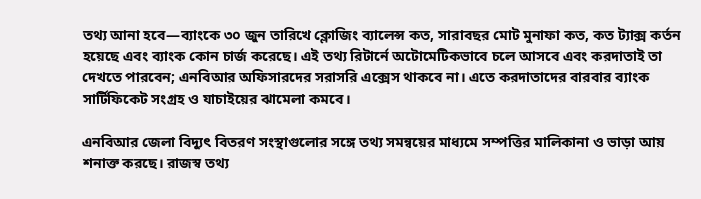তথ্য আনা হবে—ব্যাংকে ৩০ জুন তারিখে ক্লোজিং ব্যালেন্স কত, সারাবছর মোট মুনাফা কত, কত ট্যাক্স কর্তন হয়েছে এবং ব্যাংক কোন চার্জ করেছে। এই তথ্য রিটার্নে অটোমেটিকভাবে চলে আসবে এবং করদাতাই তা দেখতে পারবেন; এনবিআর অফিসারদের সরাসরি এক্সেস থাকবে না। এতে করদাতাদের বারবার ব্যাংক সার্টিফিকেট সংগ্রহ ও যাচাইয়ের ঝামেলা কমবে।

এনবিআর জেলা বিদ্যুৎ বিতরণ সংস্থাগুলোর সঙ্গে তথ্য সমন্বয়ের মাধ্যমে সম্পত্তির মালিকানা ও ভাড়া আয় শনাক্ত করছে। রাজস্ব তথ্য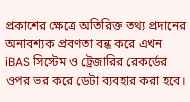প্রকাশের ক্ষেত্রে অতিরিক্ত তথ্য প্রদানের অনাবশ্যক প্রবণতা বন্ধ করে এখন iBAS সিস্টেম ও ট্রেজারির রেকর্ডের ওপর ভর করে ডেটা ব্যবহার করা হবে।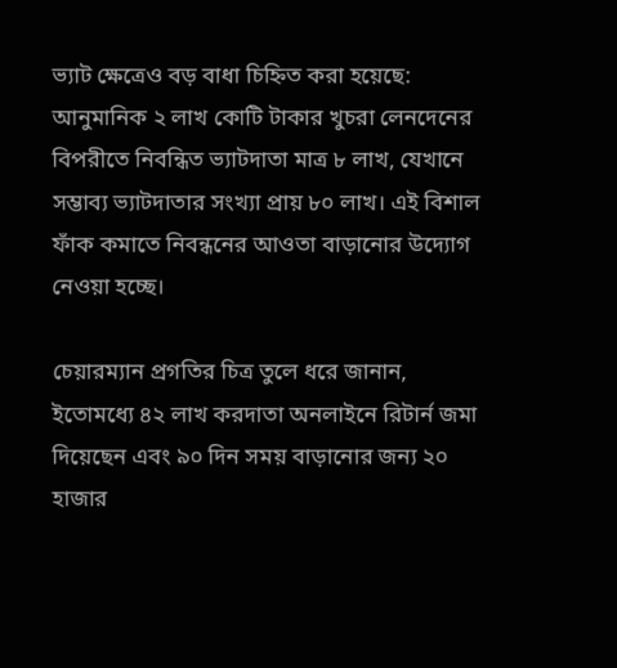ভ্যাট ক্ষেত্রেও বড় বাধা চিহ্নিত করা হয়েছে: আনুমানিক ২ লাখ কোটি টাকার খুচরা লেনদেনের বিপরীতে নিবন্ধিত ভ্যাটদাতা মাত্র ৮ লাখ, যেখানে সম্ভাব্য ভ্যাটদাতার সংখ্যা প্রায় ৮০ লাখ। এই বিশাল ফাঁক কমাতে নিবন্ধনের আওতা বাড়ানোর উদ্যোগ নেওয়া হচ্ছে।

চেয়ারম্যান প্রগতির চিত্র তুলে ধরে জানান, ইতোমধ্যে ৪২ লাখ করদাতা অনলাইনে রিটার্ন জমা দিয়েছেন এবং ৯০ দিন সময় বাড়ানোর জন্য ২০ হাজার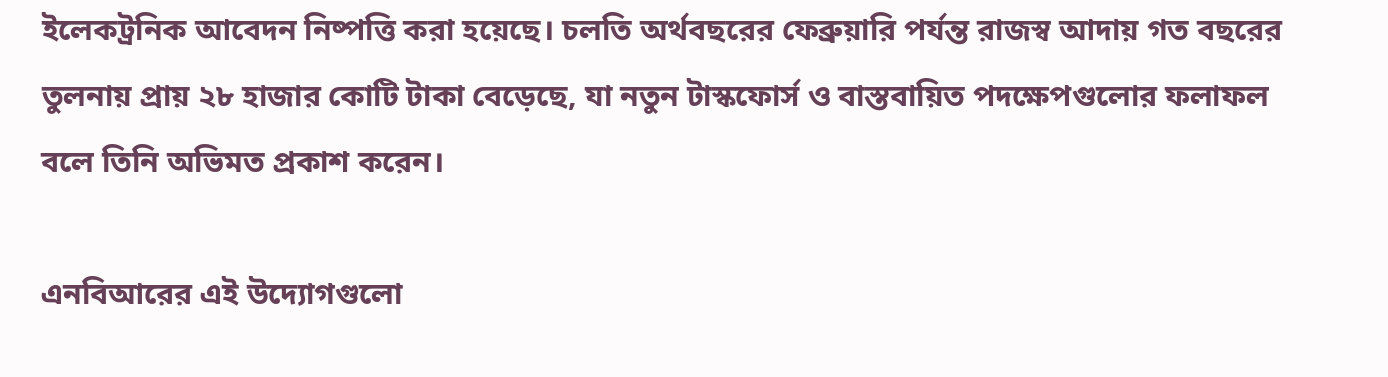ইলেকট্রনিক আবেদন নিষ্পত্তি করা হয়েছে। চলতি অর্থবছরের ফেব্রুয়ারি পর্যন্ত রাজস্ব আদায় গত বছরের তুলনায় প্রায় ২৮ হাজার কোটি টাকা বেড়েছে, যা নতুন টাস্কফোর্স ও বাস্তবায়িত পদক্ষেপগুলোর ফলাফল বলে তিনি অভিমত প্রকাশ করেন।

এনবিআরের এই উদ্যোগগুলো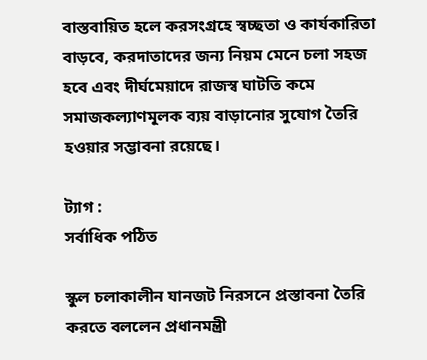বাস্তবায়িত হলে করসংগ্রহে স্বচ্ছতা ও কার্যকারিতা বাড়বে, করদাতাদের জন্য নিয়ম মেনে চলা সহজ হবে এবং দীর্ঘমেয়াদে রাজস্ব ঘাটতি কমে সমাজকল্যাণমূলক ব্যয় বাড়ানোর সুযোগ তৈরি হওয়ার সম্ভাবনা রয়েছে।

ট্যাগ :
সর্বাধিক পঠিত

স্কুল চলাকালীন যানজট নিরসনে প্রস্তাবনা তৈরি করতে বললেন প্রধানমন্ত্রী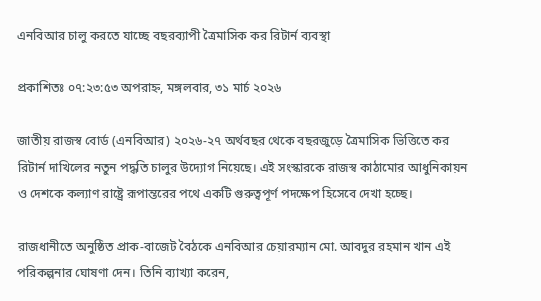এনবিআর চালু করতে যাচ্ছে বছরব্যাপী ত্রৈমাসিক কর রিটার্ন ব্যবস্থা

প্রকাশিতঃ ০৭:২৩:৫৩ অপরাহ্ন, মঙ্গলবার, ৩১ মার্চ ২০২৬

জাতীয় রাজস্ব বোর্ড (এনবিআর) ২০২৬-২৭ অর্থবছর থেকে বছরজুড়ে ত্রৈমাসিক ভিত্তিতে কর রিটার্ন দাখিলের নতুন পদ্ধতি চালুর উদ্যোগ নিয়েছে। এই সংস্কারকে রাজস্ব কাঠামোর আধুনিকায়ন ও দেশকে কল্যাণ রাষ্ট্রে রূপান্তরের পথে একটি গুরুত্বপূর্ণ পদক্ষেপ হিসেবে দেখা হচ্ছে।

রাজধানীতে অনুষ্ঠিত প্রাক-বাজেট বৈঠকে এনবিআর চেয়ারম্যান মো. আবদুর রহমান খান এই পরিকল্পনার ঘোষণা দেন। তিনি ব্যাখ্যা করেন,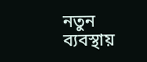নতুন ব্যবস্থায়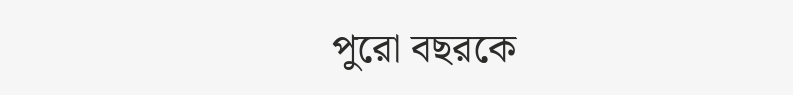পুরো বছরকে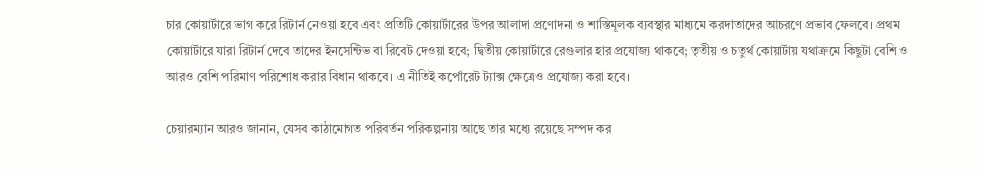চার কোয়ার্টারে ভাগ করে রিটার্ন নেওয়া হবে এবং প্রতিটি কোয়ার্টারের উপর আলাদা প্রণোদনা ও শাস্তিমূলক ব্যবস্থার মাধ্যমে করদাতাদের আচরণে প্রভাব ফেলবে। প্রথম কোয়ার্টারে যারা রিটার্ন দেবে তাদের ইনসেন্টিভ বা রিবেট দেওয়া হবে; দ্বিতীয় কোয়ার্টারে রেগুলার হার প্রযোজ্য থাকবে; তৃতীয় ও চতুর্থ কোয়ার্টায় যথাক্রমে কিছুটা বেশি ও আরও বেশি পরিমাণ পরিশোধ করার বিধান থাকবে। এ নীতিই কর্পোরেট ট্যাক্স ক্ষেত্রেও প্রযোজ্য করা হবে।

চেয়ারম্যান আরও জানান, যেসব কাঠামোগত পরিবর্তন পরিকল্পনায় আছে তার মধ্যে রয়েছে সম্পদ কর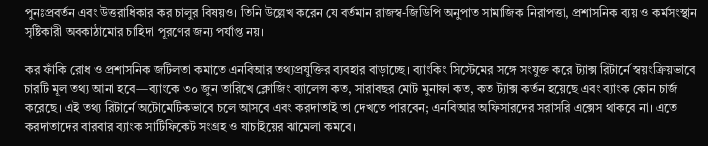পুনঃপ্রবর্তন এবং উত্তরাধিকার কর চালুর বিষয়ও। তিনি উল্লেখ করেন যে বর্তমান রাজস্ব-জিডিপি অনুপাত সামাজিক নিরাপত্তা, প্রশাসনিক ব্যয় ও কর্মসংস্থান সৃষ্টিকারী অবকাঠামোর চাহিদা পূরণের জন্য পর্যাপ্ত নয়।

কর ফাঁকি রোধ ও প্রশাসনিক জটিলতা কমাতে এনবিআর তথ্যপ্রযুক্তির ব্যবহার বাড়াচ্ছে। ব্যাংকিং সিস্টেমের সঙ্গে সংযুক্ত করে ট্যাক্স রিটার্নে স্বয়ংক্রিয়ভাবে চারটি মূল তথ্য আনা হবে—ব্যাংকে ৩০ জুন তারিখে ক্লোজিং ব্যালেন্স কত, সারাবছর মোট মুনাফা কত, কত ট্যাক্স কর্তন হয়েছে এবং ব্যাংক কোন চার্জ করেছে। এই তথ্য রিটার্নে অটোমেটিকভাবে চলে আসবে এবং করদাতাই তা দেখতে পারবেন; এনবিআর অফিসারদের সরাসরি এক্সেস থাকবে না। এতে করদাতাদের বারবার ব্যাংক সার্টিফিকেট সংগ্রহ ও যাচাইয়ের ঝামেলা কমবে।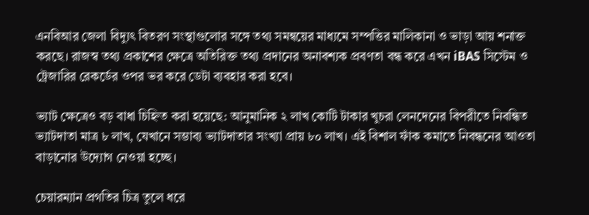এনবিআর জেলা বিদ্যুৎ বিতরণ সংস্থাগুলোর সঙ্গে তথ্য সমন্বয়ের মাধ্যমে সম্পত্তির মালিকানা ও ভাড়া আয় শনাক্ত করছে। রাজস্ব তথ্য প্রকাশের ক্ষেত্রে অতিরিক্ত তথ্য প্রদানের অনাবশ্যক প্রবণতা বন্ধ করে এখন iBAS সিস্টেম ও ট্রেজারির রেকর্ডের ওপর ভর করে ডেটা ব্যবহার করা হবে।

ভ্যাট ক্ষেত্রেও বড় বাধা চিহ্নিত করা হয়েছে: আনুমানিক ২ লাখ কোটি টাকার খুচরা লেনদেনের বিপরীতে নিবন্ধিত ভ্যাটদাতা মাত্র ৮ লাখ, যেখানে সম্ভাব্য ভ্যাটদাতার সংখ্যা প্রায় ৮০ লাখ। এই বিশাল ফাঁক কমাতে নিবন্ধনের আওতা বাড়ানোর উদ্যোগ নেওয়া হচ্ছে।

চেয়ারম্যান প্রগতির চিত্র তুলে ধরে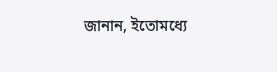জানান, ইতোমধ্যে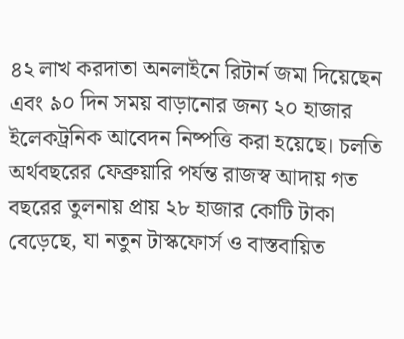৪২ লাখ করদাতা অনলাইনে রিটার্ন জমা দিয়েছেন এবং ৯০ দিন সময় বাড়ানোর জন্য ২০ হাজার ইলেকট্রনিক আবেদন নিষ্পত্তি করা হয়েছে। চলতি অর্থবছরের ফেব্রুয়ারি পর্যন্ত রাজস্ব আদায় গত বছরের তুলনায় প্রায় ২৮ হাজার কোটি টাকা বেড়েছে, যা নতুন টাস্কফোর্স ও বাস্তবায়িত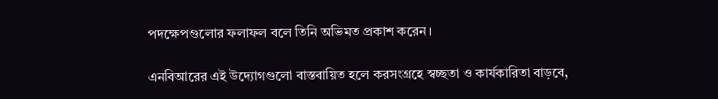পদক্ষেপগুলোর ফলাফল বলে তিনি অভিমত প্রকাশ করেন।

এনবিআরের এই উদ্যোগগুলো বাস্তবায়িত হলে করসংগ্রহে স্বচ্ছতা ও কার্যকারিতা বাড়বে,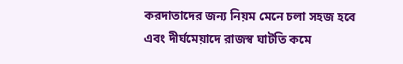করদাতাদের জন্য নিয়ম মেনে চলা সহজ হবে এবং দীর্ঘমেয়াদে রাজস্ব ঘাটতি কমে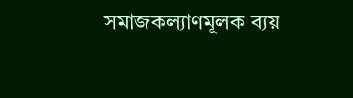সমাজকল্যাণমূলক ব্যয়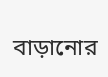বাড়ানোর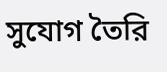সুযোগ তৈরি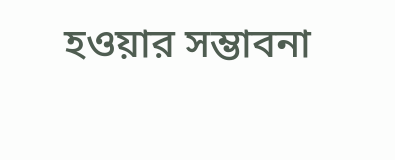হওয়ার সম্ভাবনা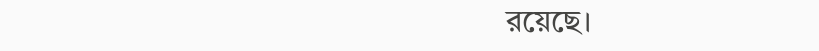রয়েছে।